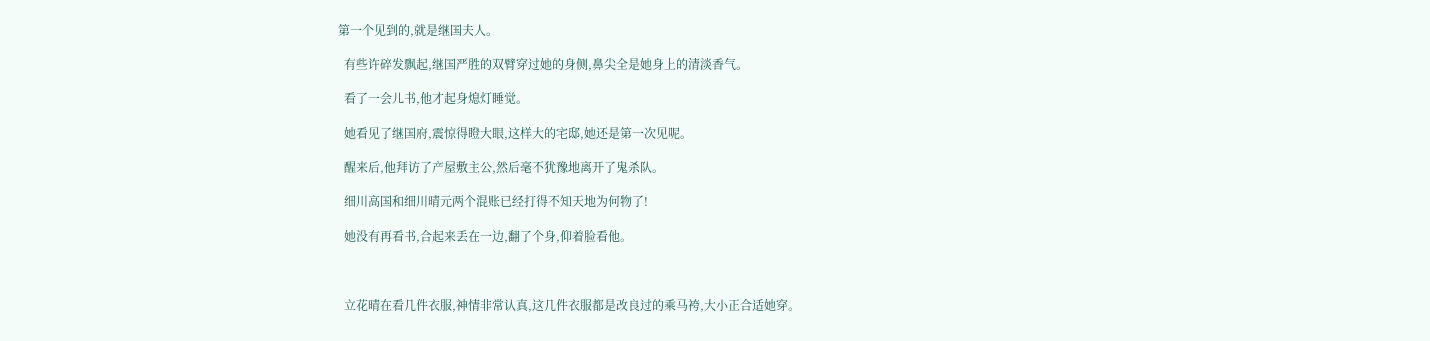第一个见到的,就是继国夫人。

  有些许碎发飘起,继国严胜的双臂穿过她的身侧,鼻尖全是她身上的清淡香气。

  看了一会儿书,他才起身熄灯睡觉。

  她看见了继国府,震惊得瞪大眼,这样大的宅邸,她还是第一次见呢。

  醒来后,他拜访了产屋敷主公,然后毫不犹豫地离开了鬼杀队。

  细川高国和细川晴元两个混账已经打得不知天地为何物了!

  她没有再看书,合起来丢在一边,翻了个身,仰着脸看他。



  立花晴在看几件衣服,神情非常认真,这几件衣服都是改良过的乘马袴,大小正合适她穿。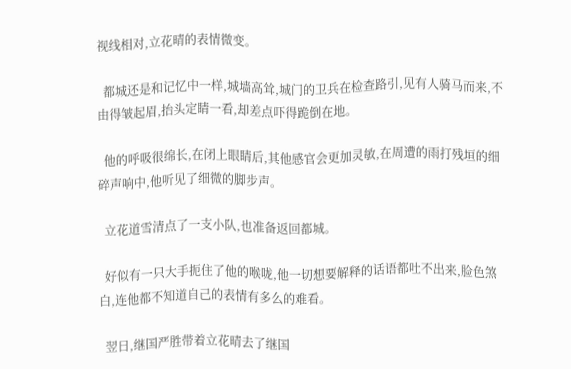视线相对,立花晴的表情微变。

  都城还是和记忆中一样,城墙高耸,城门的卫兵在检查路引,见有人骑马而来,不由得皱起眉,抬头定睛一看,却差点吓得跪倒在地。

  他的呼吸很绵长,在闭上眼睛后,其他感官会更加灵敏,在周遭的雨打残垣的细碎声响中,他听见了细微的脚步声。

  立花道雪清点了一支小队,也准备返回都城。

  好似有一只大手扼住了他的喉咙,他一切想要解释的话语都吐不出来,脸色煞白,连他都不知道自己的表情有多么的难看。

  翌日,继国严胜带着立花晴去了继国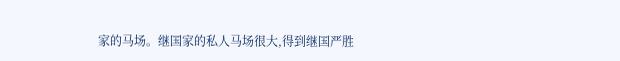家的马场。继国家的私人马场很大,得到继国严胜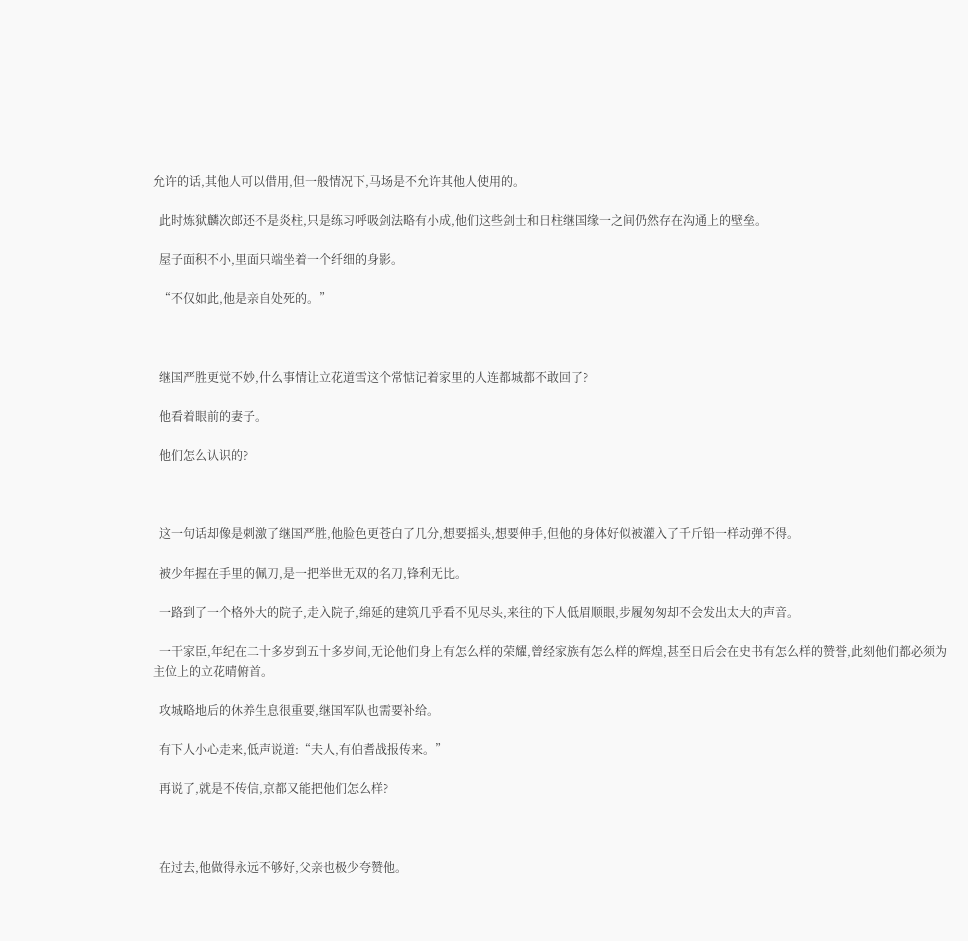允许的话,其他人可以借用,但一般情况下,马场是不允许其他人使用的。

  此时炼狱麟次郎还不是炎柱,只是练习呼吸剑法略有小成,他们这些剑士和日柱继国缘一之间仍然存在沟通上的壁垒。

  屋子面积不小,里面只端坐着一个纤细的身影。

  “不仅如此,他是亲自处死的。”



  继国严胜更觉不妙,什么事情让立花道雪这个常惦记着家里的人连都城都不敢回了?

  他看着眼前的妻子。

  他们怎么认识的?



  这一句话却像是刺激了继国严胜,他脸色更苍白了几分,想要摇头,想要伸手,但他的身体好似被灌入了千斤铅一样动弹不得。

  被少年握在手里的佩刀,是一把举世无双的名刀,锋利无比。

  一路到了一个格外大的院子,走入院子,绵延的建筑几乎看不见尽头,来往的下人低眉顺眼,步履匆匆却不会发出太大的声音。

  一干家臣,年纪在二十多岁到五十多岁间,无论他们身上有怎么样的荣耀,曾经家族有怎么样的辉煌,甚至日后会在史书有怎么样的赞誉,此刻他们都必须为主位上的立花晴俯首。

  攻城略地后的休养生息很重要,继国军队也需要补给。

  有下人小心走来,低声说道:“夫人,有伯耆战报传来。”

  再说了,就是不传信,京都又能把他们怎么样?



  在过去,他做得永远不够好,父亲也极少夸赞他。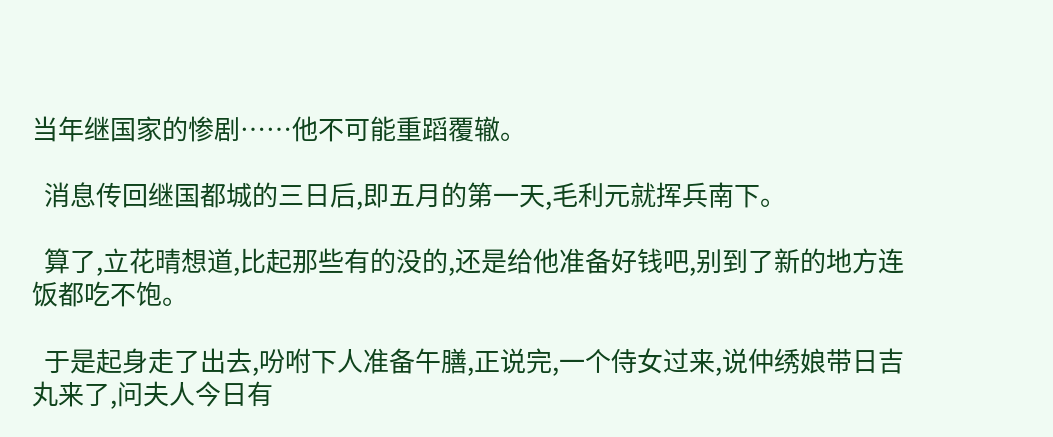当年继国家的惨剧……他不可能重蹈覆辙。

  消息传回继国都城的三日后,即五月的第一天,毛利元就挥兵南下。

  算了,立花晴想道,比起那些有的没的,还是给他准备好钱吧,别到了新的地方连饭都吃不饱。

  于是起身走了出去,吩咐下人准备午膳,正说完,一个侍女过来,说仲绣娘带日吉丸来了,问夫人今日有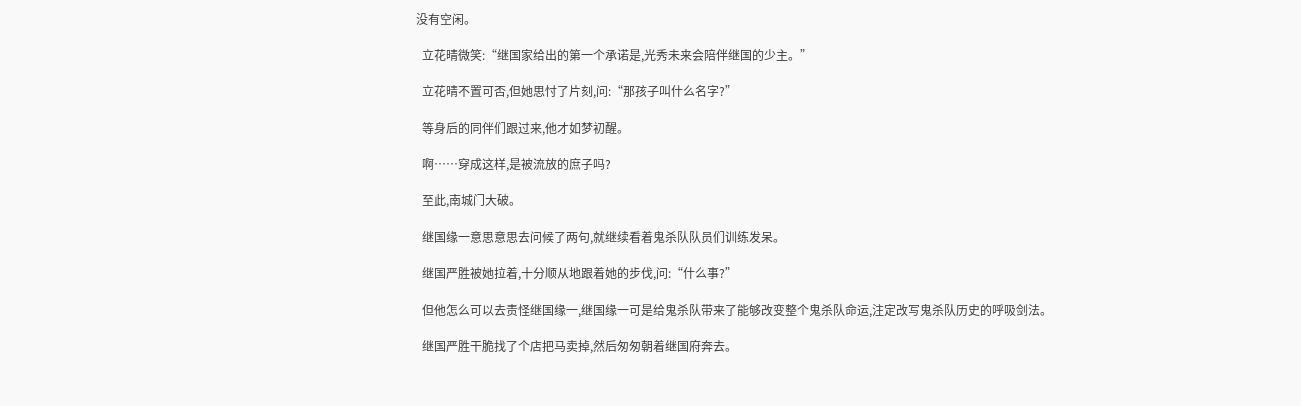没有空闲。

  立花晴微笑:“继国家给出的第一个承诺是,光秀未来会陪伴继国的少主。”

  立花晴不置可否,但她思忖了片刻,问:“那孩子叫什么名字?”

  等身后的同伴们跟过来,他才如梦初醒。

  啊……穿成这样,是被流放的庶子吗?

  至此,南城门大破。

  继国缘一意思意思去问候了两句,就继续看着鬼杀队队员们训练发呆。

  继国严胜被她拉着,十分顺从地跟着她的步伐,问:“什么事?”

  但他怎么可以去责怪继国缘一,继国缘一可是给鬼杀队带来了能够改变整个鬼杀队命运,注定改写鬼杀队历史的呼吸剑法。

  继国严胜干脆找了个店把马卖掉,然后匆匆朝着继国府奔去。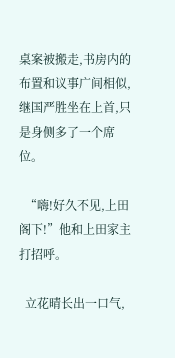桌案被搬走,书房内的布置和议事广间相似,继国严胜坐在上首,只是身侧多了一个席位。

  “嗨!好久不见,上田阁下!”他和上田家主打招呼。

  立花晴长出一口气,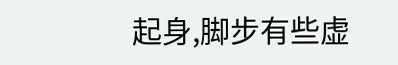起身,脚步有些虚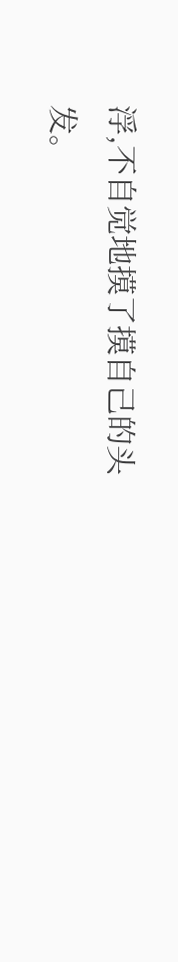浮,不自觉地摸了摸自己的头发。